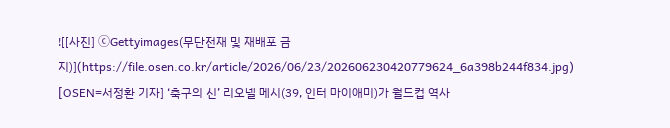![[사진] ⓒGettyimages(무단전재 및 재배포 금지)](https://file.osen.co.kr/article/2026/06/23/202606230420779624_6a398b244f834.jpg)
[OSEN=서정환 기자] ‘축구의 신’ 리오넬 메시(39, 인터 마이애미)가 월드컵 역사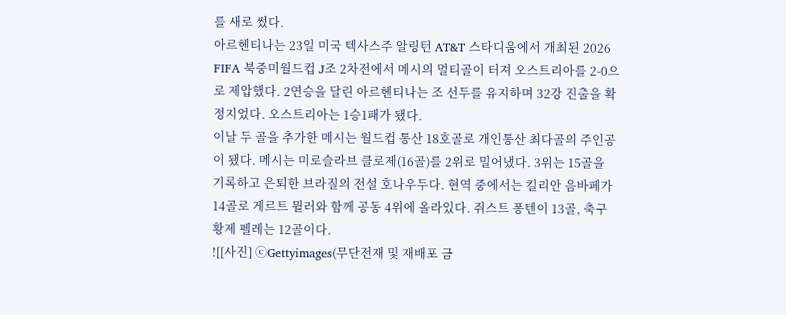를 새로 썼다.
아르헨티나는 23일 미국 텍사스주 알링턴 AT&T 스타디움에서 개최된 2026 FIFA 북중미월드컵 J조 2차전에서 메시의 멀티골이 터져 오스트리아를 2-0으로 제압했다. 2연승을 달린 아르헨티나는 조 선두를 유지하며 32강 진출을 확정지었다. 오스트리아는 1승1패가 됐다.
이날 두 골을 추가한 메시는 월드컵 통산 18호골로 개인통산 최다골의 주인공이 됐다. 메시는 미로슬라브 클로제(16골)를 2위로 밀어냈다. 3위는 15골을 기록하고 은퇴한 브라질의 전설 호나우두다. 현역 중에서는 킬리안 음바페가 14골로 게르트 뮐러와 함께 공동 4위에 올라있다. 쥐스트 퐁텐이 13골, 축구황제 펠레는 12골이다.
![[사진] ⓒGettyimages(무단전재 및 재배포 금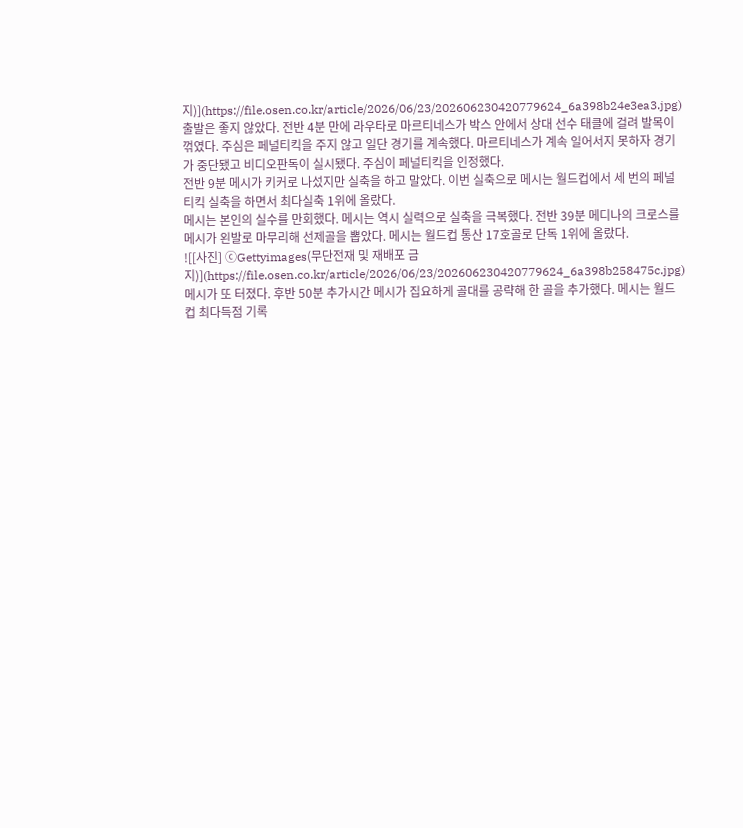지)](https://file.osen.co.kr/article/2026/06/23/202606230420779624_6a398b24e3ea3.jpg)
출발은 좋지 않았다. 전반 4분 만에 라우타로 마르티네스가 박스 안에서 상대 선수 태클에 걸려 발목이 꺾였다. 주심은 페널티킥을 주지 않고 일단 경기를 계속했다. 마르티네스가 계속 일어서지 못하자 경기가 중단됐고 비디오판독이 실시됐다. 주심이 페널티킥을 인정했다.
전반 9분 메시가 키커로 나섰지만 실축을 하고 말았다. 이번 실축으로 메시는 월드컵에서 세 번의 페널티킥 실축을 하면서 최다실축 1위에 올랐다.
메시는 본인의 실수를 만회했다. 메시는 역시 실력으로 실축을 극복했다. 전반 39분 메디나의 크로스를 메시가 왼발로 마무리해 선제골을 뽑았다. 메시는 월드컵 통산 17호골로 단독 1위에 올랐다.
![[사진] ⓒGettyimages(무단전재 및 재배포 금지)](https://file.osen.co.kr/article/2026/06/23/202606230420779624_6a398b258475c.jpg)
메시가 또 터졌다. 후반 50분 추가시간 메시가 집요하게 골대를 공략해 한 골을 추가했다. 메시는 월드컵 최다득점 기록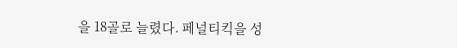을 18골로 늘렸다. 페널티킥을 성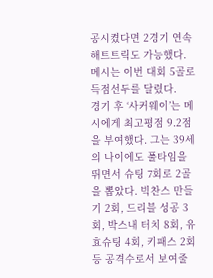공시켰다면 2경기 연속 해트트릭도 가능했다. 메시는 이번 대회 5골로 득점선두를 달렸다.
경기 후 ‘사커웨이’는 메시에게 최고평점 9.2점을 부여했다. 그는 39세의 나이에도 풀타임을 뛰면서 슈팅 7회로 2골을 뽑았다. 빅찬스 만들기 2회, 드리블 성공 3회, 박스내 터치 8회, 유효슈팅 4회, 키패스 2회 등 공격수로서 보여줄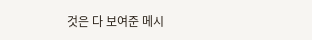것은 다 보여준 메시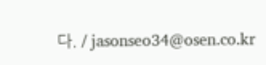다. / jasonseo34@osen.co.kr